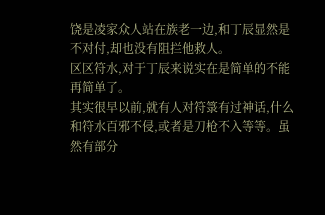饶是凌家众人站在族老一边,和丁辰显然是不对付,却也没有阻拦他救人。
区区符水,对于丁辰来说实在是简单的不能再简单了。
其实很早以前,就有人对符箓有过神话,什么和符水百邪不侵,或者是刀枪不入等等。虽然有部分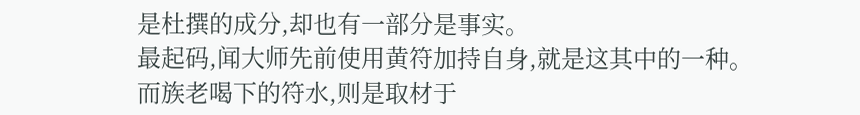是杜撰的成分,却也有一部分是事实。
最起码,闻大师先前使用黄符加持自身,就是这其中的一种。
而族老喝下的符水,则是取材于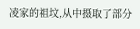凌家的祖坟,从中摄取了部分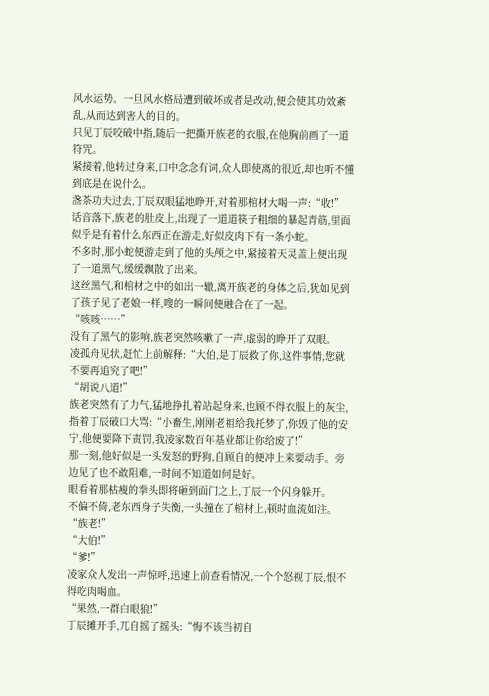风水运势。一旦风水格局遭到破坏或者是改动,便会使其功效紊乱,从而达到害人的目的。
只见丁辰咬破中指,随后一把撕开族老的衣服,在他胸前画了一道符咒。
紧接着,他转过身来,口中念念有词,众人即使离的很近,却也听不懂到底是在说什么。
盏茶功夫过去,丁辰双眼猛地睁开,对着那棺材大喝一声:“收!”
话音落下,族老的肚皮上,出现了一道道筷子粗细的暴起青筋,里面似乎是有着什么东西正在游走,好似皮肉下有一条小蛇。
不多时,那小蛇便游走到了他的头颅之中,紧接着天灵盖上便出现了一道黑气,缓缓飘散了出来。
这丝黑气,和棺材之中的如出一辙,离开族老的身体之后,犹如见到了孩子见了老娘一样,嗖的一瞬间便融合在了一起。
“咳咳……”
没有了黑气的影响,族老突然咳嗽了一声,虚弱的睁开了双眼。
凌孤舟见状,赶忙上前解释:“大伯,是丁辰救了你,这件事情,您就不要再追究了吧!”
“胡说八道!”
族老突然有了力气,猛地挣扎着站起身来,也顾不得衣服上的灰尘,指着丁辰破口大骂:“小畜生,刚刚老祖给我托梦了,你毁了他的安宁,他便要降下责罚,我凌家数百年基业都让你给废了!”
那一刻,他好似是一头发怒的野狗,自顾自的便冲上来要动手。旁边见了也不敢阻难,一时间不知道如何是好。
眼看着那枯瘦的拳头即将砸到面门之上,丁辰一个闪身躲开。
不偏不倚,老东西身子失衡,一头撞在了棺材上,顿时血流如注。
“族老!”
“大伯!”
“爹!”
凌家众人发出一声惊呼,迅速上前查看情况,一个个怒视丁辰,恨不得吃肉喝血。
“果然,一群白眼狼!”
丁辰摊开手,兀自摇了摇头:“悔不该当初自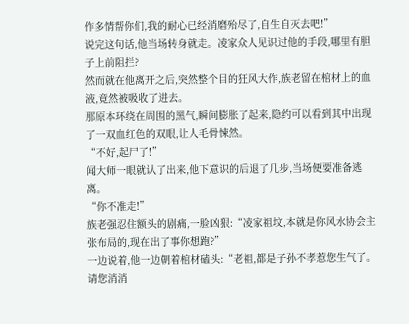作多情帮你们,我的耐心已经消磨殆尽了,自生自灭去吧!”
说完这句话,他当场转身就走。凌家众人见识过他的手段,哪里有胆子上前阻拦?
然而就在他离开之后,突然整个目的狂风大作,族老留在棺材上的血液,竟然被吸收了进去。
那原本环绕在周围的黑气,瞬间膨胀了起来,隐约可以看到其中出现了一双血红色的双眼,让人毛骨悚然。
“不好,起尸了!”
闻大师一眼就认了出来,他下意识的后退了几步,当场便要准备逃离。
“你不准走!”
族老强忍住额头的剧痛,一脸凶狠:“凌家祖坟,本就是你风水协会主张布局的,现在出了事你想跑?”
一边说着,他一边朝着棺材磕头:“老祖,都是子孙不孝惹您生气了。请您消消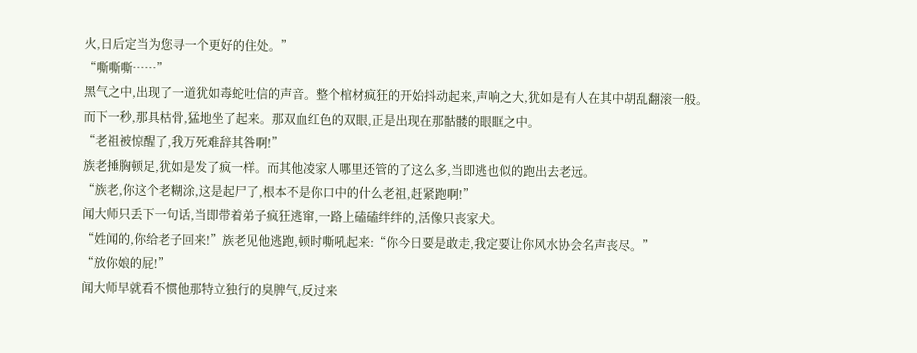火,日后定当为您寻一个更好的住处。”
“嘶嘶嘶……”
黑气之中,出现了一道犹如毒蛇吐信的声音。整个棺材疯狂的开始抖动起来,声响之大,犹如是有人在其中胡乱翻滚一般。
而下一秒,那具枯骨,猛地坐了起来。那双血红色的双眼,正是出现在那骷髅的眼眶之中。
“老祖被惊醒了,我万死难辞其咎啊!”
族老捶胸顿足,犹如是发了疯一样。而其他凌家人哪里还管的了这么多,当即逃也似的跑出去老远。
“族老,你这个老糊涂,这是起尸了,根本不是你口中的什么老祖,赶紧跑啊!”
闻大师只丢下一句话,当即带着弟子疯狂逃窜,一路上磕磕绊绊的,活像只丧家犬。
“姓闻的,你给老子回来!”族老见他逃跑,顿时嘶吼起来:“你今日要是敢走,我定要让你风水协会名声丧尽。”
“放你娘的屁!”
闻大师早就看不惯他那特立独行的臭脾气,反过来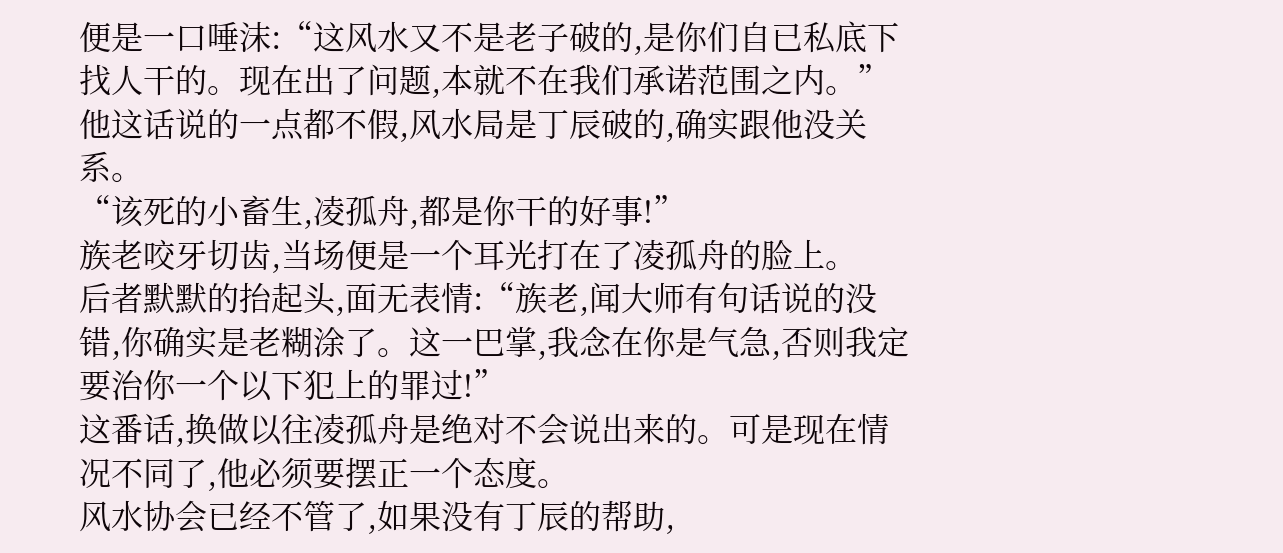便是一口唾沫:“这风水又不是老子破的,是你们自已私底下找人干的。现在出了问题,本就不在我们承诺范围之内。”
他这话说的一点都不假,风水局是丁辰破的,确实跟他没关系。
“该死的小畜生,凌孤舟,都是你干的好事!”
族老咬牙切齿,当场便是一个耳光打在了凌孤舟的脸上。
后者默默的抬起头,面无表情:“族老,闻大师有句话说的没错,你确实是老糊涂了。这一巴掌,我念在你是气急,否则我定要治你一个以下犯上的罪过!”
这番话,换做以往凌孤舟是绝对不会说出来的。可是现在情况不同了,他必须要摆正一个态度。
风水协会已经不管了,如果没有丁辰的帮助,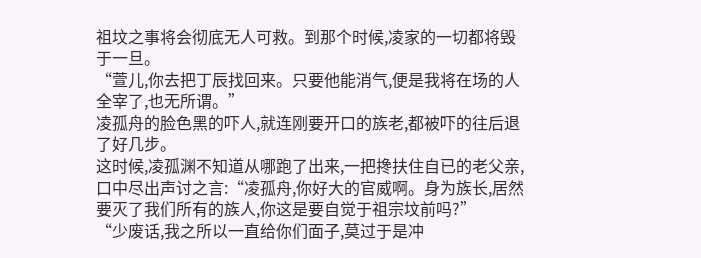祖坟之事将会彻底无人可救。到那个时候,凌家的一切都将毁于一旦。
“萱儿,你去把丁辰找回来。只要他能消气,便是我将在场的人全宰了,也无所谓。”
凌孤舟的脸色黑的吓人,就连刚要开口的族老,都被吓的往后退了好几步。
这时候,凌孤渊不知道从哪跑了出来,一把搀扶住自已的老父亲,口中尽出声讨之言:“凌孤舟,你好大的官威啊。身为族长,居然要灭了我们所有的族人,你这是要自觉于祖宗坟前吗?”
“少废话,我之所以一直给你们面子,莫过于是冲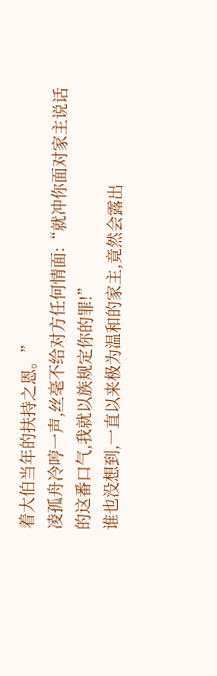着大伯当年的扶持之恩。”
凌孤舟冷哼一声,丝毫不给对方任何情面:“就冲你面对家主说话的这番口气,我就以族规定你的罪!”
谁也没想到,一直以来极为温和的家主,竟然会露出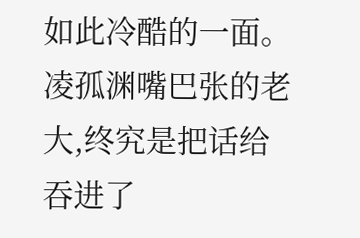如此冷酷的一面。
凌孤渊嘴巴张的老大,终究是把话给吞进了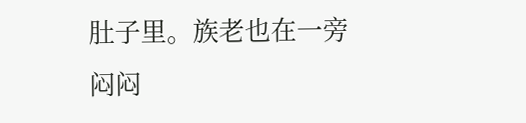肚子里。族老也在一旁闷闷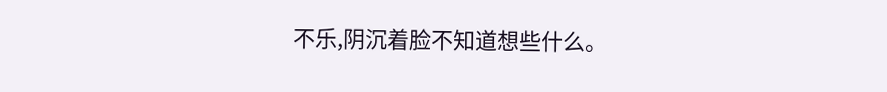不乐,阴沉着脸不知道想些什么。